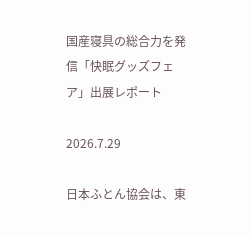国産寝具の総合力を発信「快眠グッズフェア」出展レポート

2026.7.29

日本ふとん協会は、東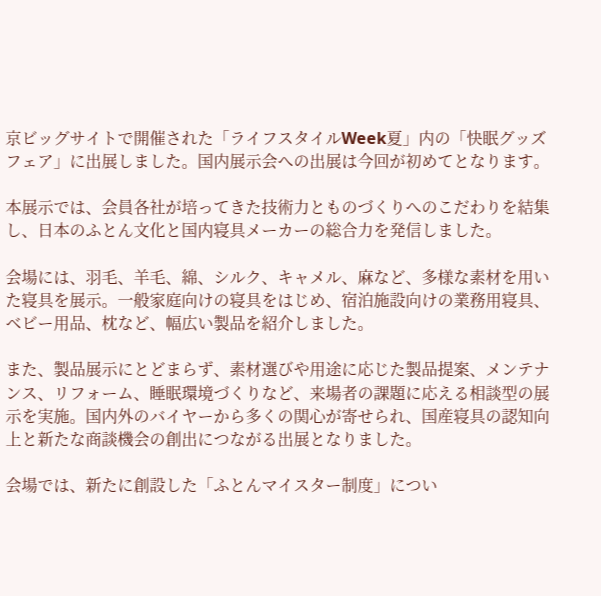京ビッグサイトで開催された「ライフスタイルWeek夏」内の「快眠グッズフェア」に出展しました。国内展示会への出展は今回が初めてとなります。

本展示では、会員各社が培ってきた技術力とものづくりへのこだわりを結集し、日本のふとん文化と国内寝具メーカーの総合力を発信しました。

会場には、羽毛、羊毛、綿、シルク、キャメル、麻など、多様な素材を用いた寝具を展示。一般家庭向けの寝具をはじめ、宿泊施設向けの業務用寝具、ベビー用品、枕など、幅広い製品を紹介しました。

また、製品展示にとどまらず、素材選びや用途に応じた製品提案、メンテナンス、リフォーム、睡眠環境づくりなど、来場者の課題に応える相談型の展示を実施。国内外のバイヤーから多くの関心が寄せられ、国産寝具の認知向上と新たな商談機会の創出につながる出展となりました。

会場では、新たに創設した「ふとんマイスター制度」につい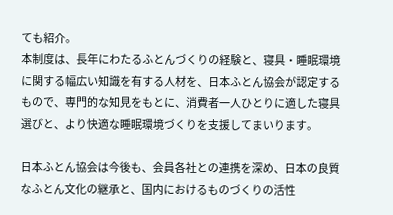ても紹介。
本制度は、長年にわたるふとんづくりの経験と、寝具・睡眠環境に関する幅広い知識を有する人材を、日本ふとん協会が認定するもので、専門的な知見をもとに、消費者一人ひとりに適した寝具選びと、より快適な睡眠環境づくりを支援してまいります。

日本ふとん協会は今後も、会員各社との連携を深め、日本の良質なふとん文化の継承と、国内におけるものづくりの活性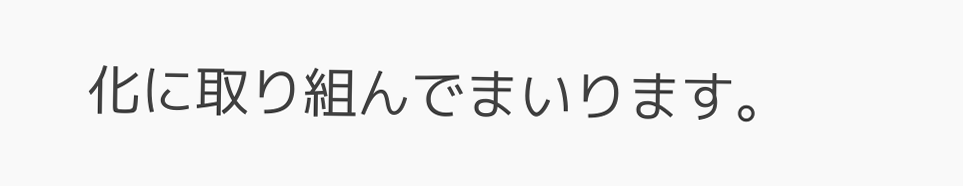化に取り組んでまいります。